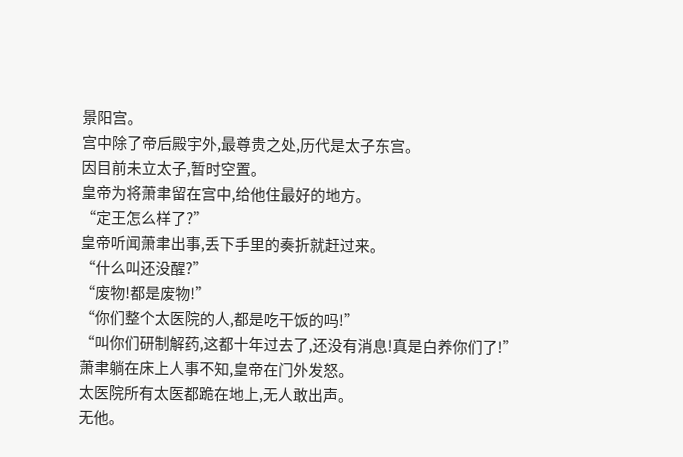景阳宫。
宫中除了帝后殿宇外,最尊贵之处,历代是太子东宫。
因目前未立太子,暂时空置。
皇帝为将萧聿留在宫中,给他住最好的地方。
“定王怎么样了?”
皇帝听闻萧聿出事,丢下手里的奏折就赶过来。
“什么叫还没醒?”
“废物!都是废物!”
“你们整个太医院的人,都是吃干饭的吗!”
“叫你们研制解药,这都十年过去了,还没有消息!真是白养你们了!”
萧聿躺在床上人事不知,皇帝在门外发怒。
太医院所有太医都跪在地上,无人敢出声。
无他。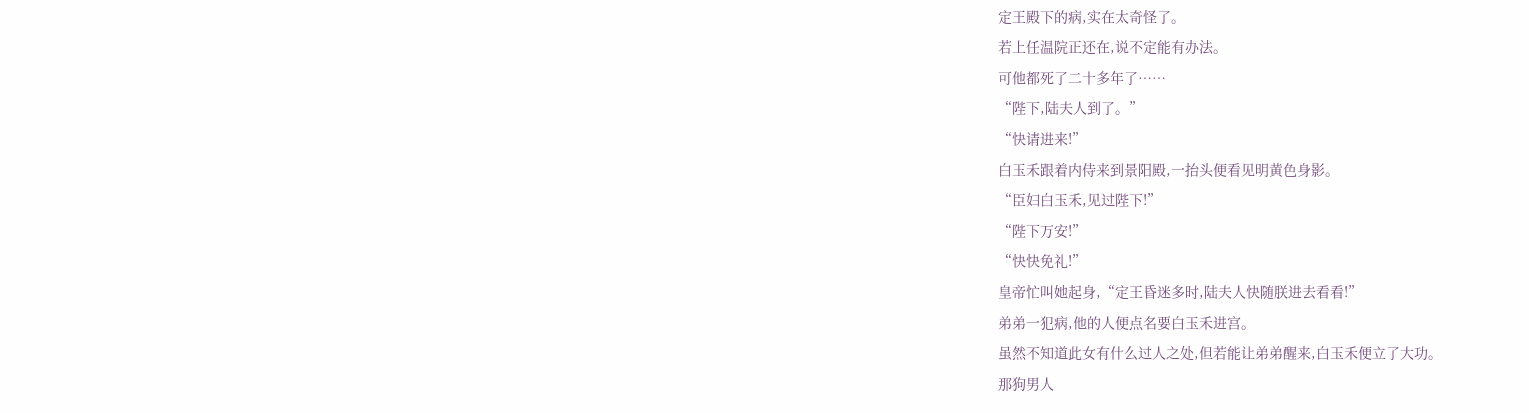定王殿下的病,实在太奇怪了。
若上任温院正还在,说不定能有办法。
可他都死了二十多年了……
“陛下,陆夫人到了。”
“快请进来!”
白玉禾跟着内侍来到景阳殿,一抬头便看见明黄色身影。
“臣妇白玉禾,见过陛下!”
“陛下万安!”
“快快免礼!”
皇帝忙叫她起身,“定王昏迷多时,陆夫人快随朕进去看看!”
弟弟一犯病,他的人便点名要白玉禾进宫。
虽然不知道此女有什么过人之处,但若能让弟弟醒来,白玉禾便立了大功。
那狗男人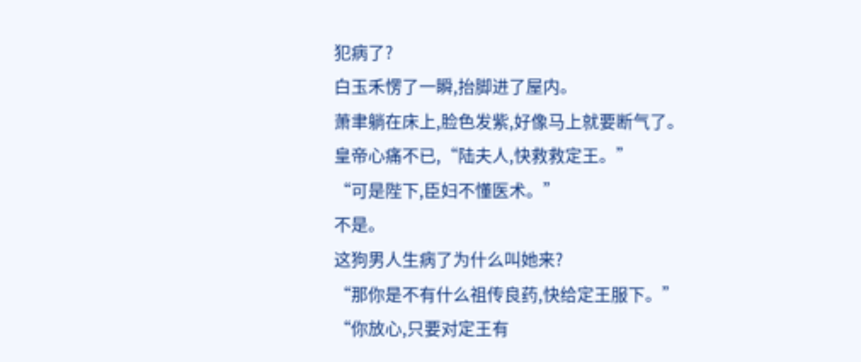犯病了?
白玉禾愣了一瞬,抬脚进了屋内。
萧聿躺在床上,脸色发紫,好像马上就要断气了。
皇帝心痛不已,“陆夫人,快救救定王。”
“可是陛下,臣妇不懂医术。”
不是。
这狗男人生病了为什么叫她来?
“那你是不有什么祖传良药,快给定王服下。”
“你放心,只要对定王有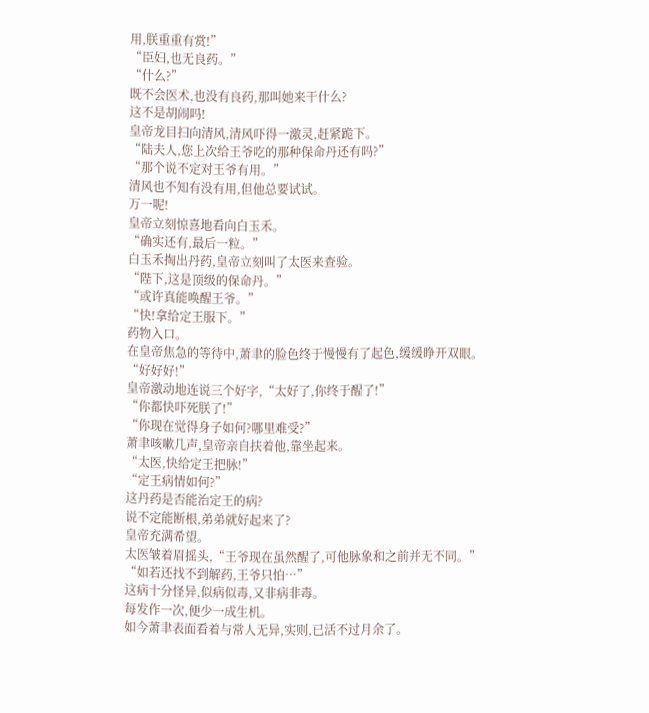用,朕重重有赏!”
“臣妇,也无良药。”
“什么?”
既不会医术,也没有良药,那叫她来干什么?
这不是胡闹吗!
皇帝龙目扫向清风,清风吓得一激灵,赶紧跪下。
“陆夫人,您上次给王爷吃的那种保命丹还有吗?”
“那个说不定对王爷有用。”
清风也不知有没有用,但他总要试试。
万一呢!
皇帝立刻惊喜地看向白玉禾。
“确实还有,最后一粒。”
白玉禾掏出丹药,皇帝立刻叫了太医来查验。
“陛下,这是顶级的保命丹。”
“或许真能唤醒王爷。”
“快!拿给定王服下。”
药物入口。
在皇帝焦急的等待中,萧聿的脸色终于慢慢有了起色,缓缓睁开双眼。
“好好好!”
皇帝激动地连说三个好字,“太好了,你终于醒了!”
“你都快吓死朕了!”
“你现在觉得身子如何?哪里难受?”
萧聿咳嗽几声,皇帝亲自扶着他,靠坐起来。
“太医,快给定王把脉!”
“定王病情如何?”
这丹药是否能治定王的病?
说不定能断根,弟弟就好起来了?
皇帝充满希望。
太医皱着眉摇头,“王爷现在虽然醒了,可他脉象和之前并无不同。”
“如若还找不到解药,王爷只怕…”
这病十分怪异,似病似毒,又非病非毒。
每发作一次,便少一成生机。
如今萧聿表面看着与常人无异,实则,已活不过月余了。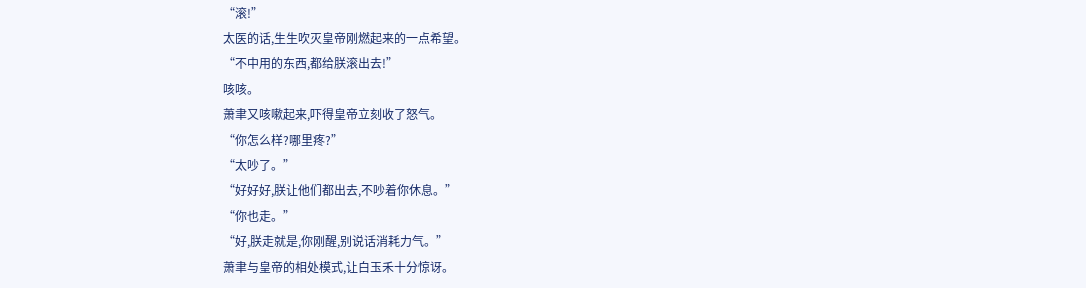“滚!”
太医的话,生生吹灭皇帝刚燃起来的一点希望。
“不中用的东西,都给朕滚出去!”
咳咳。
萧聿又咳嗽起来,吓得皇帝立刻收了怒气。
“你怎么样?哪里疼?”
“太吵了。”
“好好好,朕让他们都出去,不吵着你休息。”
“你也走。”
“好,朕走就是,你刚醒,别说话消耗力气。”
萧聿与皇帝的相处模式,让白玉禾十分惊讶。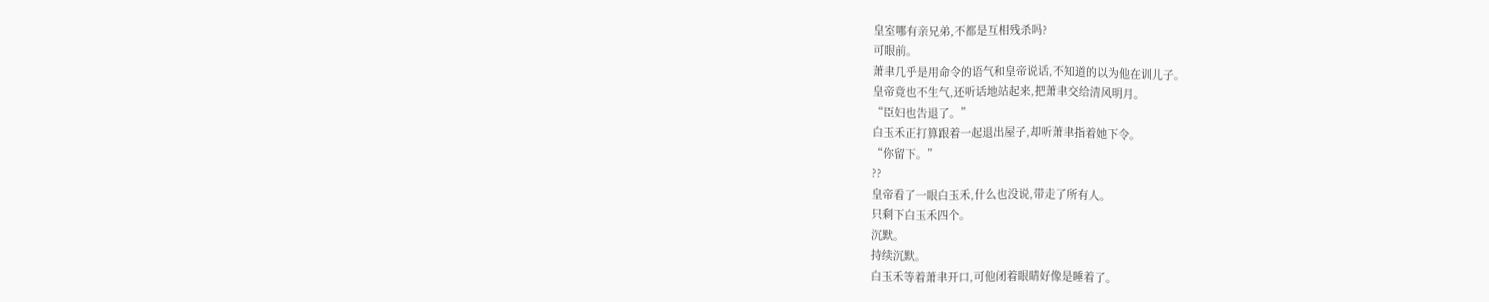皇室哪有亲兄弟,不都是互相残杀吗?
可眼前。
萧聿几乎是用命令的语气和皇帝说话,不知道的以为他在训儿子。
皇帝竟也不生气,还听话地站起来,把萧聿交给清风明月。
“臣妇也告退了。”
白玉禾正打算跟着一起退出屋子,却听萧聿指着她下令。
“你留下。”
??
皇帝看了一眼白玉禾,什么也没说,带走了所有人。
只剩下白玉禾四个。
沉默。
持续沉默。
白玉禾等着萧聿开口,可他闭着眼睛好像是睡着了。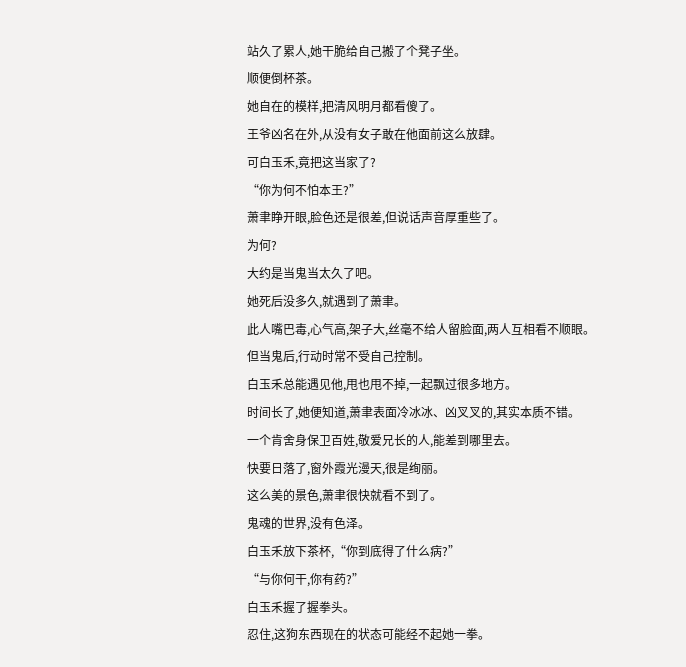站久了累人,她干脆给自己搬了个凳子坐。
顺便倒杯茶。
她自在的模样,把清风明月都看傻了。
王爷凶名在外,从没有女子敢在他面前这么放肆。
可白玉禾,竟把这当家了?
“你为何不怕本王?”
萧聿睁开眼,脸色还是很差,但说话声音厚重些了。
为何?
大约是当鬼当太久了吧。
她死后没多久,就遇到了萧聿。
此人嘴巴毒,心气高,架子大,丝毫不给人留脸面,两人互相看不顺眼。
但当鬼后,行动时常不受自己控制。
白玉禾总能遇见他,甩也甩不掉,一起飘过很多地方。
时间长了,她便知道,萧聿表面冷冰冰、凶叉叉的,其实本质不错。
一个肯舍身保卫百姓,敬爱兄长的人,能差到哪里去。
快要日落了,窗外霞光漫天,很是绚丽。
这么美的景色,萧聿很快就看不到了。
鬼魂的世界,没有色泽。
白玉禾放下茶杯,“你到底得了什么病?”
“与你何干,你有药?”
白玉禾握了握拳头。
忍住,这狗东西现在的状态可能经不起她一拳。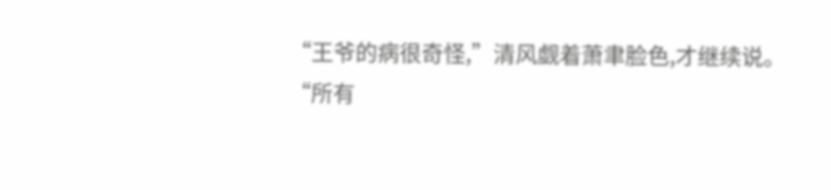“王爷的病很奇怪,”清风觑着萧聿脸色,才继续说。
“所有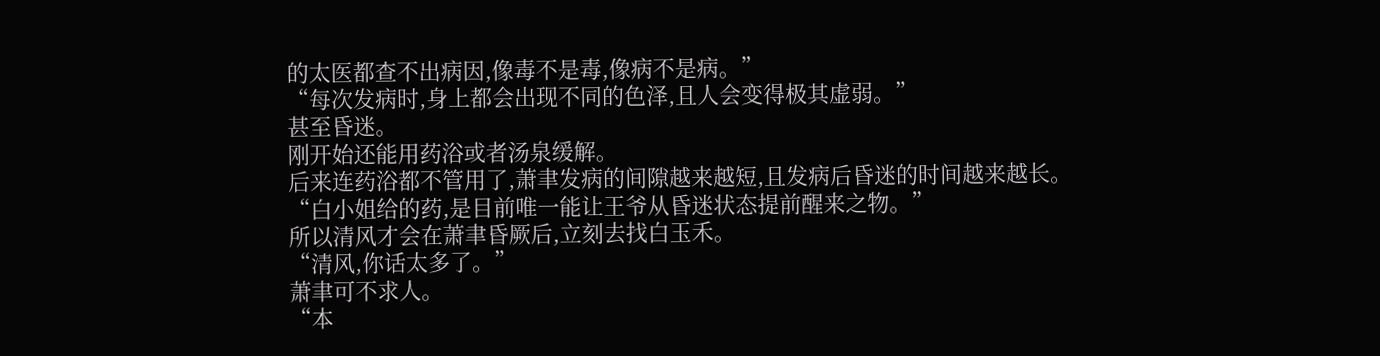的太医都查不出病因,像毒不是毒,像病不是病。”
“每次发病时,身上都会出现不同的色泽,且人会变得极其虚弱。”
甚至昏迷。
刚开始还能用药浴或者汤泉缓解。
后来连药浴都不管用了,萧聿发病的间隙越来越短,且发病后昏迷的时间越来越长。
“白小姐给的药,是目前唯一能让王爷从昏迷状态提前醒来之物。”
所以清风才会在萧聿昏厥后,立刻去找白玉禾。
“清风,你话太多了。”
萧聿可不求人。
“本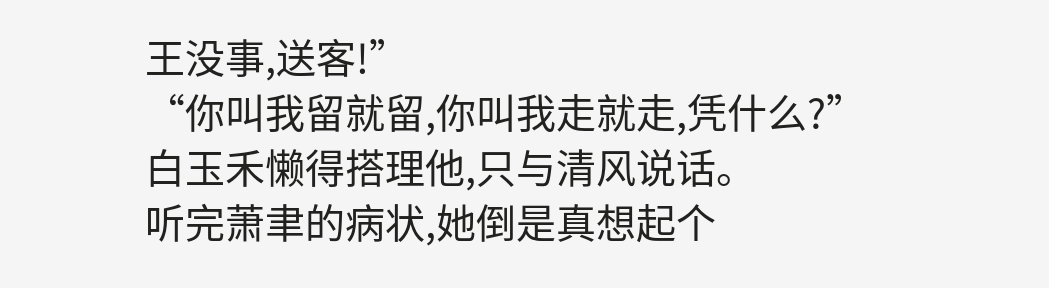王没事,送客!”
“你叫我留就留,你叫我走就走,凭什么?”
白玉禾懒得搭理他,只与清风说话。
听完萧聿的病状,她倒是真想起个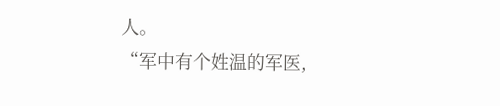人。
“军中有个姓温的军医,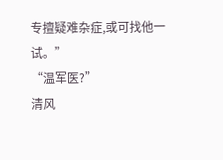专擅疑难杂症,或可找他一试。”
“温军医?”
清风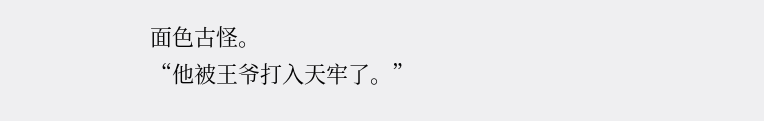面色古怪。
“他被王爷打入天牢了。”